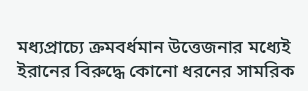মধ্যপ্রাচ্যে ক্রমবর্ধমান উত্তেজনার মধ্যেই ইরানের বিরুদ্ধে কোনো ধরনের সামরিক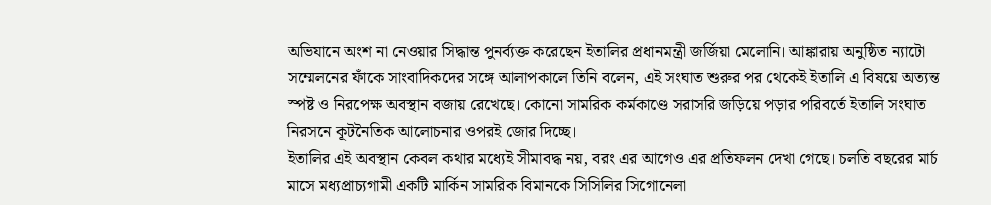অভিযানে অংশ না নেওয়ার সিদ্ধান্ত পুনর্ব্যক্ত করেছেন ইতালির প্রধানমন্ত্রী জর্জিয়া মেলোনি। আঙ্কারায় অনুষ্ঠিত ন্যাটো সম্মেলনের ফাঁকে সাংবাদিকদের সঙ্গে আলাপকালে তিনি বলেন, এই সংঘাত শুরুর পর থেকেই ইতালি এ বিষয়ে অত্যন্ত স্পষ্ট ও নিরপেক্ষ অবস্থান বজায় রেখেছে। কোনো সামরিক কর্মকাণ্ডে সরাসরি জড়িয়ে পড়ার পরিবর্তে ইতালি সংঘাত নিরসনে কূটনৈতিক আলোচনার ওপরই জোর দিচ্ছে।
ইতালির এই অবস্থান কেবল কথার মধ্যেই সীমাবদ্ধ নয়, বরং এর আগেও এর প্রতিফলন দেখা গেছে। চলতি বছরের মার্চ মাসে মধ্যপ্রাচ্যগামী একটি মার্কিন সামরিক বিমানকে সিসিলির সিগোনেলা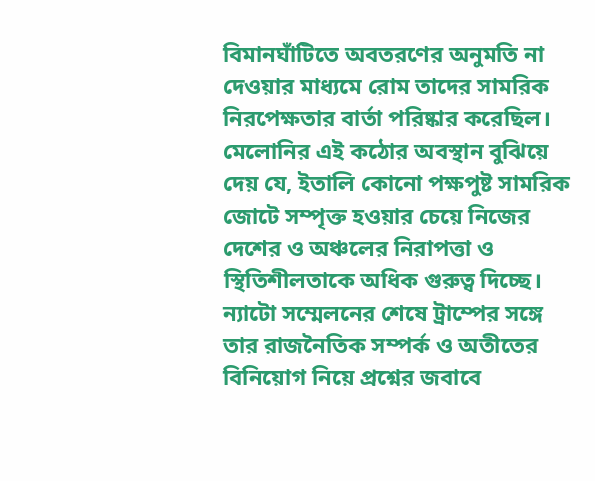বিমানঘাঁটিতে অবতরণের অনুমতি না দেওয়ার মাধ্যমে রোম তাদের সামরিক নিরপেক্ষতার বার্তা পরিষ্কার করেছিল। মেলোনির এই কঠোর অবস্থান বুঝিয়ে দেয় যে, ইতালি কোনো পক্ষপুষ্ট সামরিক জোটে সম্পৃক্ত হওয়ার চেয়ে নিজের দেশের ও অঞ্চলের নিরাপত্তা ও স্থিতিশীলতাকে অধিক গুরুত্ব দিচ্ছে।
ন্যাটো সম্মেলনের শেষে ট্রাম্পের সঙ্গে তার রাজনৈতিক সম্পর্ক ও অতীতের বিনিয়োগ নিয়ে প্রশ্নের জবাবে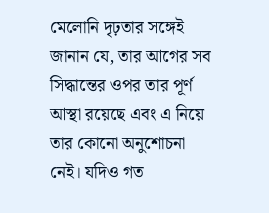মেলোনি দৃঢ়তার সঙ্গেই জানান যে, তার আগের সব সিদ্ধান্তের ওপর তার পূর্ণ আস্থা রয়েছে এবং এ নিয়ে তার কোনো অনুশোচনা নেই। যদিও গত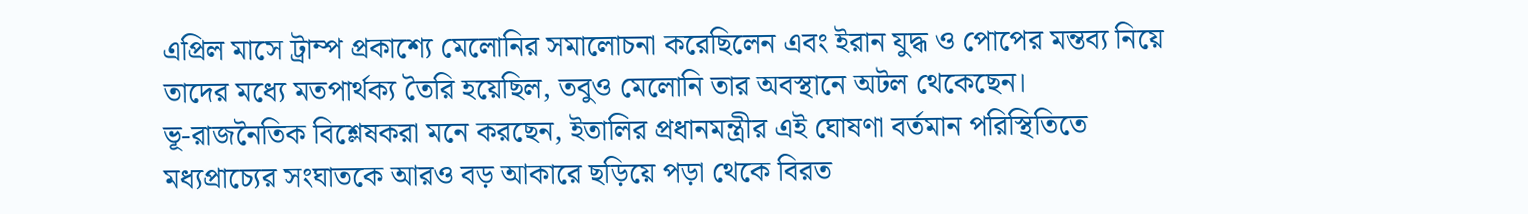এপ্রিল মাসে ট্রাম্প প্রকাশ্যে মেলোনির সমালোচনা করেছিলেন এবং ইরান যুদ্ধ ও পোপের মন্তব্য নিয়ে তাদের মধ্যে মতপার্থক্য তৈরি হয়েছিল, তবুও মেলোনি তার অবস্থানে অটল থেকেছেন।
ভূ-রাজনৈতিক বিশ্লেষকরা মনে করছেন, ইতালির প্রধানমন্ত্রীর এই ঘোষণা বর্তমান পরিস্থিতিতে মধ্যপ্রাচ্যের সংঘাতকে আরও বড় আকারে ছড়িয়ে পড়া থেকে বিরত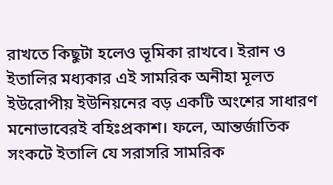রাখতে কিছুটা হলেও ভূমিকা রাখবে। ইরান ও ইতালির মধ্যকার এই সামরিক অনীহা মূলত ইউরোপীয় ইউনিয়নের বড় একটি অংশের সাধারণ মনোভাবেরই বহিঃপ্রকাশ। ফলে, আন্তর্জাতিক সংকটে ইতালি যে সরাসরি সামরিক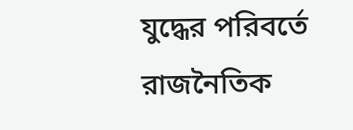যুদ্ধের পরিবর্তে রাজনৈতিক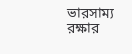ভারসাম্য রক্ষার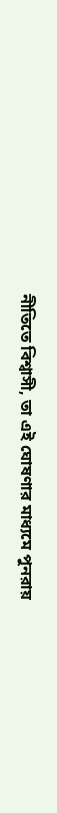নীতিতে বিশ্বাসী, তা এই ঘোষণার মাধ্যমে পুনরায়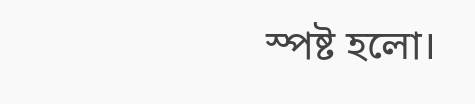স্পষ্ট হলো।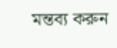মন্তব্য করুন